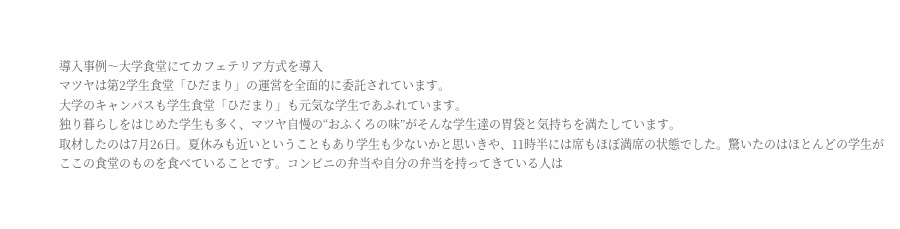導入事例〜大学食堂にてカフェテリア方式を導入
マツヤは第2学生食堂「ひだまり」の運営を全面的に委託されています。
大学のキャンパスも学生食堂「ひだまり」も元気な学生であふれています。
独り暮らしをはじめた学生も多く、マツヤ自慢の“おふくろの味”がそんな学生達の胃袋と気持ちを満たしています。
取材したのは7月26日。夏休みも近いということもあり学生も少ないかと思いきや、11時半には席もほぼ満席の状態でした。驚いたのはほとんどの学生がここの食堂のものを食べていることです。コンビニの弁当や自分の弁当を持ってきている人は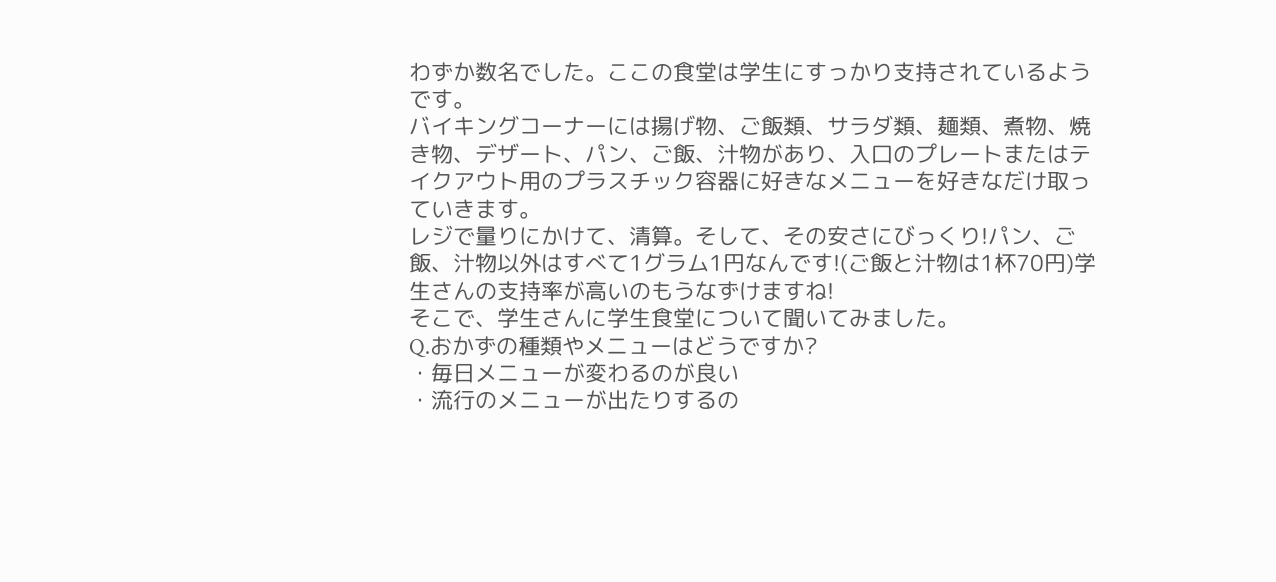わずか数名でした。ここの食堂は学生にすっかり支持されているようです。
バイキングコーナーには揚げ物、ご飯類、サラダ類、麺類、煮物、焼き物、デザート、パン、ご飯、汁物があり、入口のプレートまたはテイクアウト用のプラスチック容器に好きなメニューを好きなだけ取っていきます。
レジで量りにかけて、清算。そして、その安さにびっくり!パン、ご飯、汁物以外はすべて1グラム1円なんです!(ご飯と汁物は1杯70円)学生さんの支持率が高いのもうなずけますね!
そこで、学生さんに学生食堂について聞いてみました。
Q.おかずの種類やメニューはどうですか?
・毎日メニューが変わるのが良い
・流行のメニューが出たりするの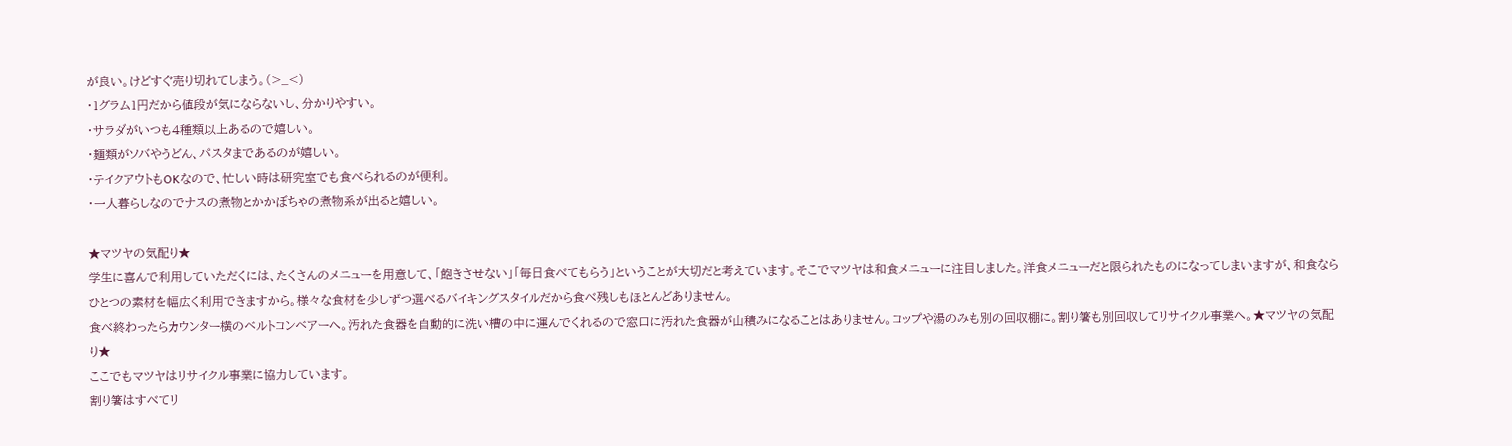が良い。けどすぐ売り切れてしまう。(>_<)
・1グラム1円だから値段が気にならないし、分かりやすい。
・サラダがいつも4種類以上あるので嬉しい。
・麺類がソバやうどん、パスタまであるのが嬉しい。
・テイクアウトもOKなので、忙しい時は研究室でも食べられるのが便利。
・一人暮らしなのでナスの煮物とかかぼちゃの煮物系が出ると嬉しい。

★マツヤの気配り★
学生に喜んで利用していただくには、たくさんのメニューを用意して、「飽きさせない」「毎日食べてもらう」ということが大切だと考えています。そこでマツヤは和食メニューに注目しました。洋食メニューだと限られたものになってしまいますが、和食ならひとつの素材を幅広く利用できますから。様々な食材を少しずつ選べるバイキングスタイルだから食べ残しもほとんどありません。
食べ終わったらカウンター横のベルトコンベアーへ。汚れた食器を自動的に洗い槽の中に運んでくれるので窓口に汚れた食器が山積みになることはありません。コップや湯のみも別の回収棚に。割り箸も別回収してリサイクル事業へ。★マツヤの気配り★
ここでもマツヤはリサイクル事業に協力しています。
割り箸はすべてリ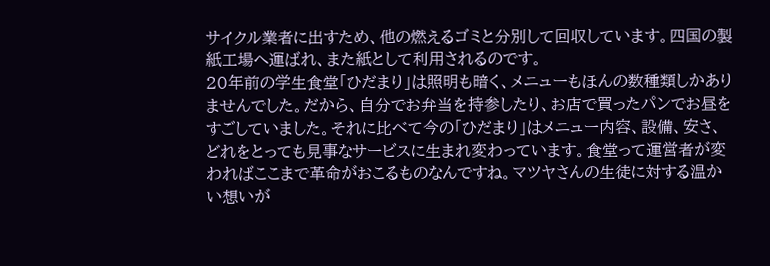サイクル業者に出すため、他の燃えるゴミと分別して回収しています。四国の製紙工場へ運ばれ、また紙として利用されるのです。
20年前の学生食堂「ひだまり」は照明も暗く、メニューもほんの数種類しかありませんでした。だから、自分でお弁当を持参したり、お店で買ったパンでお昼をすごしていました。それに比べて今の「ひだまり」はメニュー内容、設備、安さ、どれをとっても見事なサービスに生まれ変わっています。食堂って運営者が変わればここまで革命がおこるものなんですね。マツヤさんの生徒に対する温かい想いが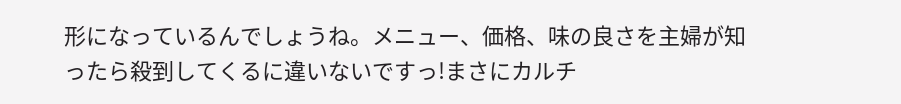形になっているんでしょうね。メニュー、価格、味の良さを主婦が知ったら殺到してくるに違いないですっ!まさにカルチ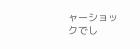ャーショックでし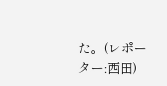た。(レポーター:西田)